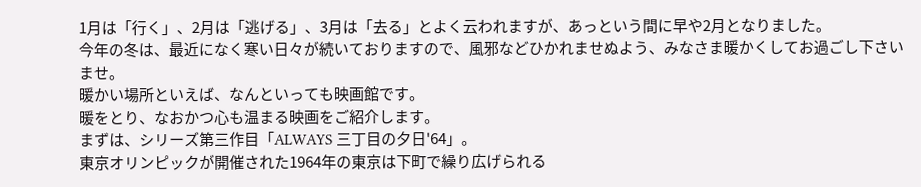1月は「行く」、2月は「逃げる」、3月は「去る」とよく云われますが、あっという間に早や2月となりました。
今年の冬は、最近になく寒い日々が続いておりますので、風邪などひかれませぬよう、みなさま暖かくしてお過ごし下さいませ。
暖かい場所といえば、なんといっても映画館です。
暖をとり、なおかつ心も温まる映画をご紹介します。
まずは、シリーズ第三作目「ALWAYS 三丁目の夕日'64」。
東京オリンピックが開催された1964年の東京は下町で繰り広げられる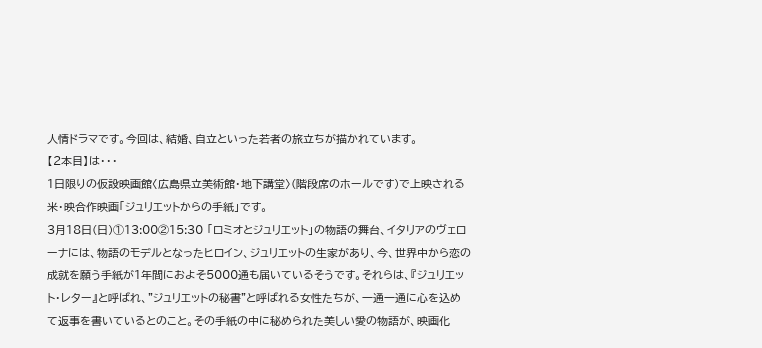人情ドラマです。今回は、結婚、自立といった若者の旅立ちが描かれています。
【2本目】は・・・
1日限りの仮設映画館〈広島県立美術館・地下講堂〉(階段席のホールです)で上映される米・映合作映画「ジュリエットからの手紙」です。
3月18日(日)①13:00②15:30 「ロミオとジュリエット」の物語の舞台、イタリアのヴェローナには、物語のモデルとなったヒロイン、ジュリエットの生家があり、今、世界中から恋の成就を願う手紙が1年間におよそ5000通も届いているそうです。それらは、『ジュリエット・レター』と呼ばれ、"ジュリエットの秘書"と呼ばれる女性たちが、一通一通に心を込めて返事を書いているとのこと。その手紙の中に秘められた美しい愛の物語が、映画化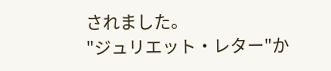されました。
"ジュリエット・レター"か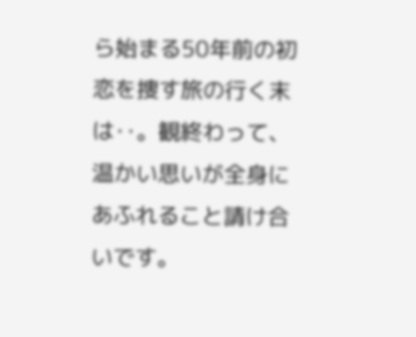ら始まる50年前の初恋を捜す旅の行く末は‥。観終わって、温かい思いが全身にあふれること請け合いです。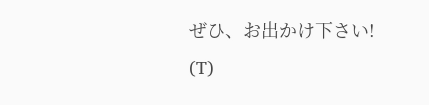ぜひ、お出かけ下さい!
(T)